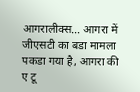आगरालीक्स… आगरा में जीएसटी का बडा मामला पकडा गया है, आगरा की ए टू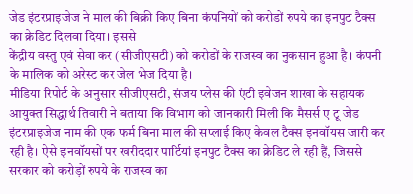जेड इंटरप्राइजेज ने माल की बिक्री किए बिना कंपनियों को करोडों रुपये का इनपुट टैक्स का क्रेडिट दिलवा दिया। इससे
केंद्रीय वस्तु एवं सेवा कर (सीजीएसटी) को करोडों के राजस्व का नुकसान हुआ है। कंपनी के मालिक को अरेस्ट कर जेल भेज दिया है।
मीडिया रिपोर्ट के अनुसार सीजीएसटी, संजय प्लेस की एंटी इवेजन शाखा के सहायक आयुक्त सिद्धार्थ तिवारी ने बताया कि विभाग को जानकारी मिली कि मैसर्स ए टू जेड इंटरप्राइजेज नाम की एक फर्म बिना माल की सप्लाई किए केवल टैक्स इनवॉयस जारी कर रही है। ऐसे इनवॉयसों पर खरीददार पार्टियां इनपुट टैक्स का क्रेडिट ले रही हैं, जिससे सरकार को करोड़ों रुपये के राजस्व का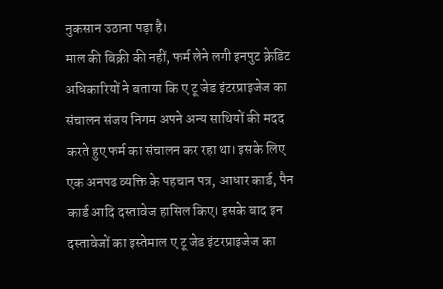नुकसान उठाना पड़ा है।
माल की बिक्री की नहीं, फर्म लेने लगी इनपुट क्रेडिट
अधिकारियों ने बताया कि ए टू जेड इंटरप्राइजेज का संचालन संजय निगम अपने अन्य साथियों की मदद करते हुए फर्म का संचालन कर रहा था। इसके लिए एक अनपढ व्यक्ति के पहचान पत्र, आधार कार्ड, पैन कार्ड आदि दस्तावेज हासिल किए। इसके बाद इन दस्तावेजों का इस्तेमाल ए टू जेड इंटरप्राइजेज का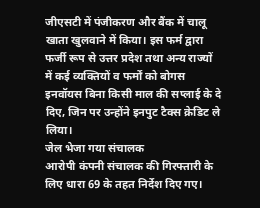जीएसटी में पंजीकरण और बैंक में चालू खाता खुलवाने में किया। इस फर्म द्वारा फर्जी रूप से उत्तर प्रदेश तथा अन्य राज्यों में कई व्यक्तियों व फर्मों को बोगस इनवॉयस बिना किसी माल की सप्लाई के दे दिए, जिन पर उन्होंने इनपुट टैक्स क्रेडिट ले लिया।
जेल भेजा गया संचालक
आरोपी कंपनी संचालक की गिरफ्तारी के लिए धारा 69 के तहत निर्देश दिए गए।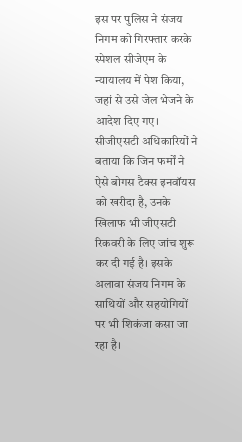इस पर पुलिस ने संजय निगम को गिरफ्तार करके स्पेशल सीजेएम के न्यायालय में पेश किया, जहां से उसे जेल भेजने के आदेश दिए गए। सीजीएसटी अधिकारियों ने बताया कि जिन फर्मों ने ऐसे बोगस टैक्स इनवॉयस को खरीदा है, उनके खिलाफ भी जीएसटी रिकवरी के लिए जांच शुरू कर दी गई है। इसके अलावा संजय निगम के साथियों और सहयोगियों पर भी शिकंजा कसा जा रहा है।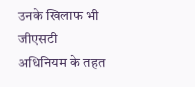उनके खिलाफ भी जीएसटी अधिनियम के तहत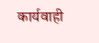कार्यवाही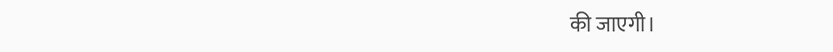की जाएगी।